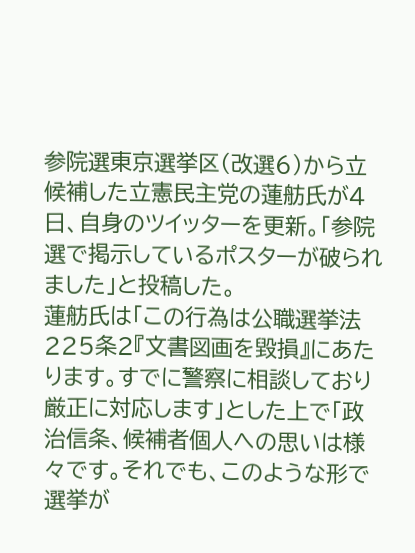参院選東京選挙区(改選6)から立候補した立憲民主党の蓮舫氏が4日、自身のツイッターを更新。「参院選で掲示しているポスターが破られました」と投稿した。
蓮舫氏は「この行為は公職選挙法225条2『文書図画を毀損』にあたります。すでに警察に相談しており厳正に対応します」とした上で「政治信条、候補者個人への思いは様々です。それでも、このような形で選挙が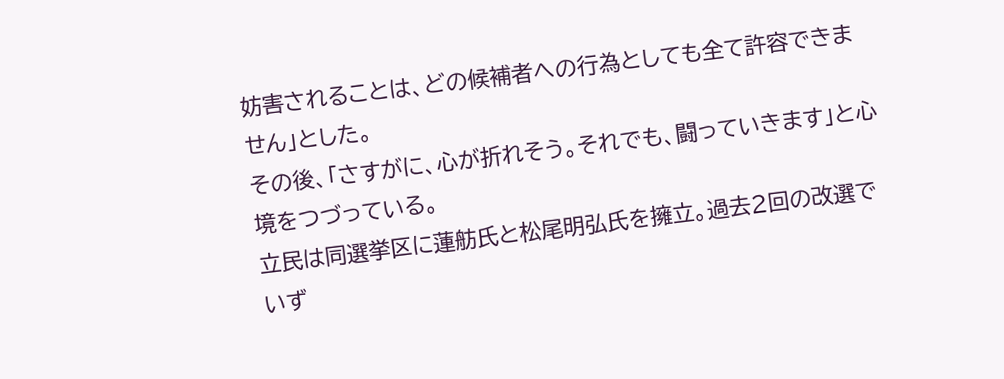妨害されることは、どの候補者への行為としても全て許容できません」とした。
その後、「さすがに、心が折れそう。それでも、闘っていきます」と心境をつづっている。
立民は同選挙区に蓮舫氏と松尾明弘氏を擁立。過去2回の改選でいず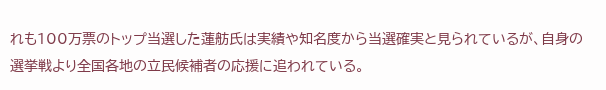れも100万票のトップ当選した蓮舫氏は実績や知名度から当選確実と見られているが、自身の選挙戦より全国各地の立民候補者の応援に追われている。